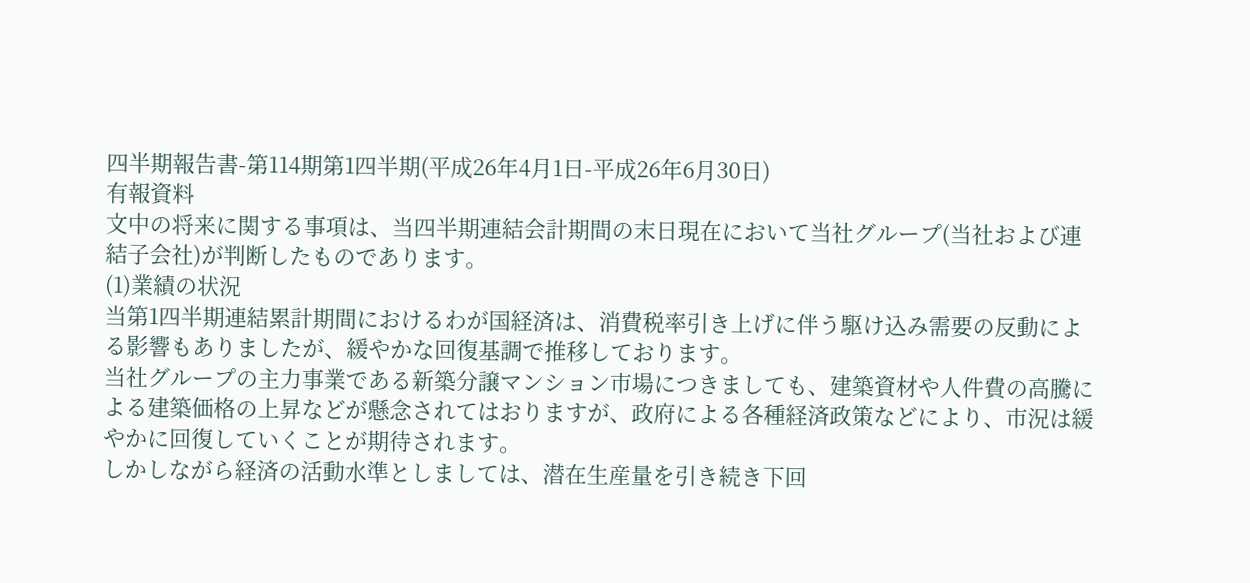四半期報告書-第114期第1四半期(平成26年4月1日-平成26年6月30日)
有報資料
文中の将来に関する事項は、当四半期連結会計期間の末日現在において当社グループ(当社および連結子会社)が判断したものであります。
(1)業績の状況
当第1四半期連結累計期間におけるわが国経済は、消費税率引き上げに伴う駆け込み需要の反動による影響もありましたが、緩やかな回復基調で推移しております。
当社グループの主力事業である新築分譲マンション市場につきましても、建築資材や人件費の高騰による建築価格の上昇などが懸念されてはおりますが、政府による各種経済政策などにより、市況は緩やかに回復していくことが期待されます。
しかしながら経済の活動水準としましては、潜在生産量を引き続き下回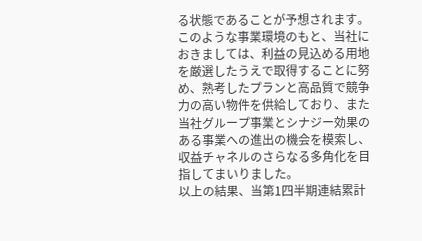る状態であることが予想されます。
このような事業環境のもと、当社におきましては、利益の見込める用地を厳選したうえで取得することに努め、熟考したプランと高品質で競争力の高い物件を供給しており、また当社グループ事業とシナジー効果のある事業への進出の機会を模索し、収益チャネルのさらなる多角化を目指してまいりました。
以上の結果、当第1四半期連結累計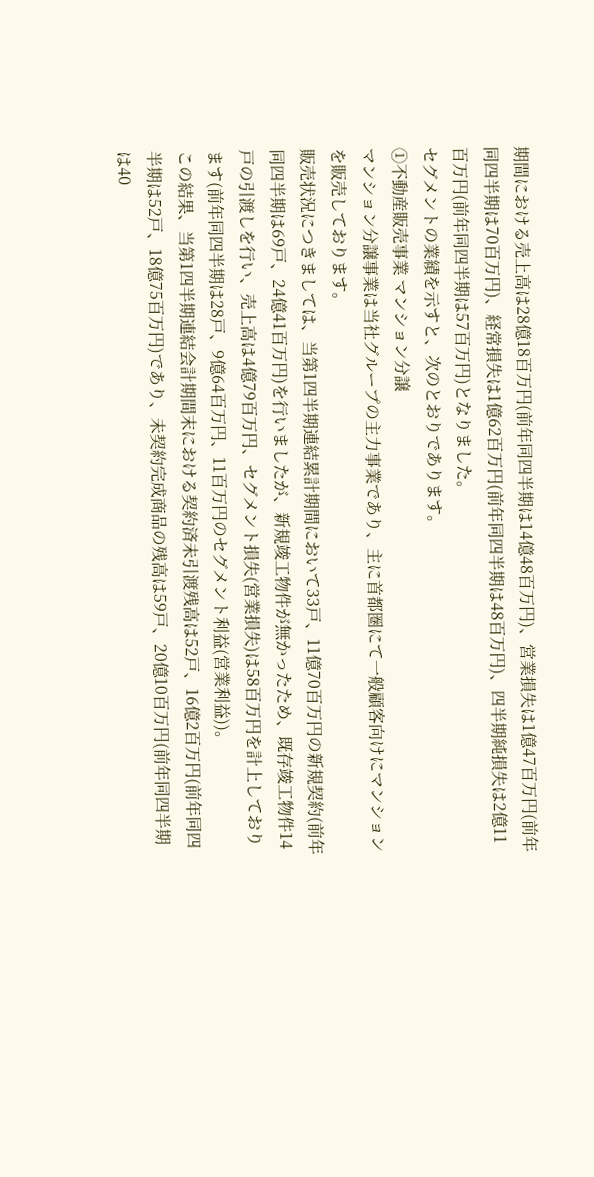期間における売上高は28億18百万円(前年同四半期は14億48百万円)、営業損失は1億47百万円(前年同四半期は70百万円)、経常損失は1億62百万円(前年同四半期は48百万円)、四半期純損失は2億11百万円(前年同四半期は57百万円)となりました。
セグメントの業績を示すと、次のとおりであります。
①不動産販売事業 マンション分譲
マンション分譲事業は当社グループの主力事業であり、主に首都圏にて一般顧客向けにマンションを販売しております。
販売状況につきましては、当第1四半期連結累計期間において33戸、11億70百万円の新規契約(前年同四半期は69戸、24億41百万円)を行いましたが、新規竣工物件が無かったため、既存竣工物件14戸の引渡しを行い、売上高は4億79百万円、セグメント損失(営業損失)は58百万円を計上しております(前年同四半期は28戸、9億64百万円、11百万円のセグメント利益(営業利益))。
この結果、当第1四半期連結会計期間末における契約済未引渡残高は52戸、16億2百万円(前年同四半期は52戸、18億75百万円)であり、未契約完成商品の残高は59戸、20億10百万円(前年同四半期は40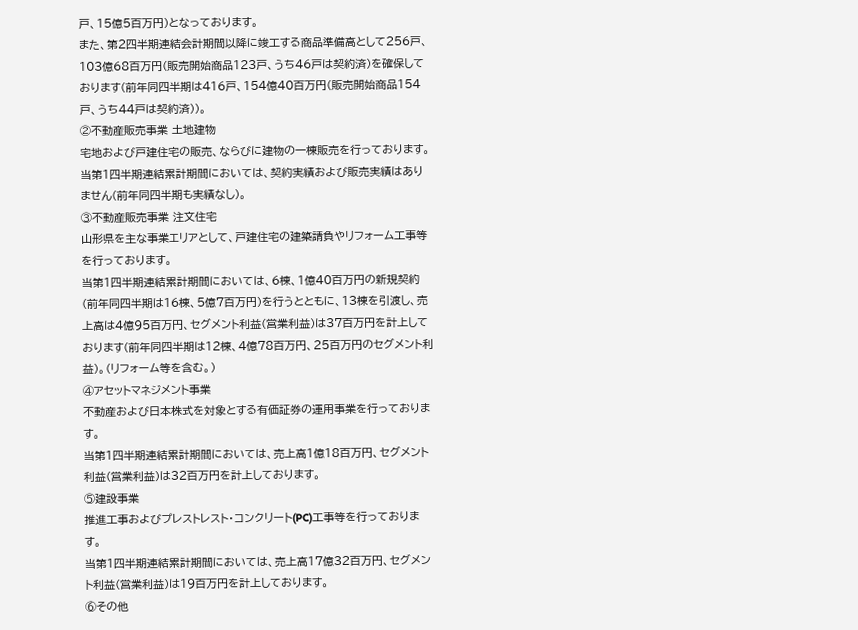戸、15億5百万円)となっております。
また、第2四半期連結会計期間以降に竣工する商品準備高として256戸、103億68百万円(販売開始商品123戸、うち46戸は契約済)を確保しております(前年同四半期は416戸、154億40百万円(販売開始商品154戸、うち44戸は契約済))。
②不動産販売事業 土地建物
宅地および戸建住宅の販売、ならびに建物の一棟販売を行っております。
当第1四半期連結累計期間においては、契約実績および販売実績はありません(前年同四半期も実績なし)。
③不動産販売事業 注文住宅
山形県を主な事業エリアとして、戸建住宅の建築請負やリフォーム工事等を行っております。
当第1四半期連結累計期間においては、6棟、1億40百万円の新規契約(前年同四半期は16棟、5億7百万円)を行うとともに、13棟を引渡し、売上高は4億95百万円、セグメント利益(営業利益)は37百万円を計上しております(前年同四半期は12棟、4億78百万円、25百万円のセグメント利益)。(リフォーム等を含む。)
④アセットマネジメント事業
不動産および日本株式を対象とする有価証券の運用事業を行っております。
当第1四半期連結累計期間においては、売上高1億18百万円、セグメント利益(営業利益)は32百万円を計上しております。
⑤建設事業
推進工事およびプレストレスト・コンクリート(PC)工事等を行っております。
当第1四半期連結累計期間においては、売上高17億32百万円、セグメント利益(営業利益)は19百万円を計上しております。
⑥その他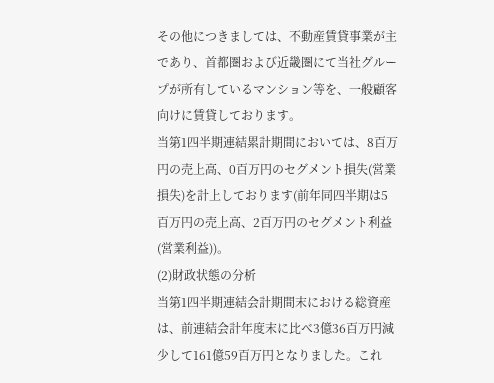その他につきましては、不動産賃貸事業が主であり、首都圏および近畿圏にて当社グループが所有しているマンション等を、一般顧客向けに賃貸しております。
当第1四半期連結累計期間においては、8百万円の売上高、0百万円のセグメント損失(営業損失)を計上しております(前年同四半期は5百万円の売上高、2百万円のセグメント利益(営業利益))。
(2)財政状態の分析
当第1四半期連結会計期間末における総資産は、前連結会計年度末に比べ3億36百万円減少して161億59百万円となりました。これ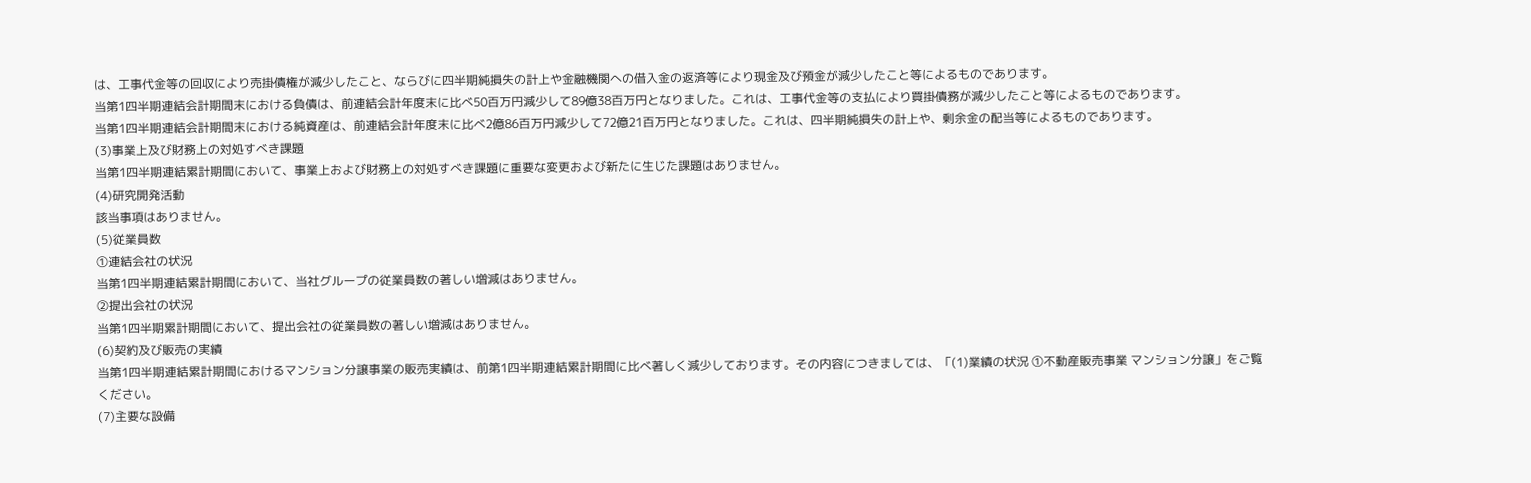は、工事代金等の回収により売掛債権が減少したこと、ならびに四半期純損失の計上や金融機関への借入金の返済等により現金及び預金が減少したこと等によるものであります。
当第1四半期連結会計期間末における負債は、前連結会計年度末に比べ50百万円減少して89億38百万円となりました。これは、工事代金等の支払により買掛債務が減少したこと等によるものであります。
当第1四半期連結会計期間末における純資産は、前連結会計年度末に比べ2億86百万円減少して72億21百万円となりました。これは、四半期純損失の計上や、剰余金の配当等によるものであります。
(3)事業上及び財務上の対処すべき課題
当第1四半期連結累計期間において、事業上および財務上の対処すべき課題に重要な変更および新たに生じた課題はありません。
(4)研究開発活動
該当事項はありません。
(5)従業員数
①連結会社の状況
当第1四半期連結累計期間において、当社グループの従業員数の著しい増減はありません。
②提出会社の状況
当第1四半期累計期間において、提出会社の従業員数の著しい増減はありません。
(6)契約及び販売の実績
当第1四半期連結累計期間におけるマンション分譲事業の販売実績は、前第1四半期連結累計期間に比べ著しく減少しております。その内容につきましては、「(1)業績の状況 ①不動産販売事業 マンション分譲」をご覧ください。
(7)主要な設備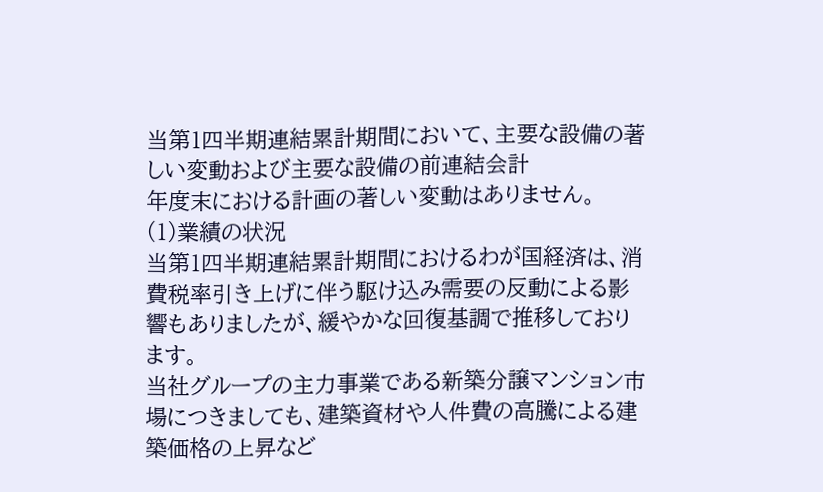当第1四半期連結累計期間において、主要な設備の著しい変動および主要な設備の前連結会計
年度末における計画の著しい変動はありません。
(1)業績の状況
当第1四半期連結累計期間におけるわが国経済は、消費税率引き上げに伴う駆け込み需要の反動による影響もありましたが、緩やかな回復基調で推移しております。
当社グループの主力事業である新築分譲マンション市場につきましても、建築資材や人件費の高騰による建築価格の上昇など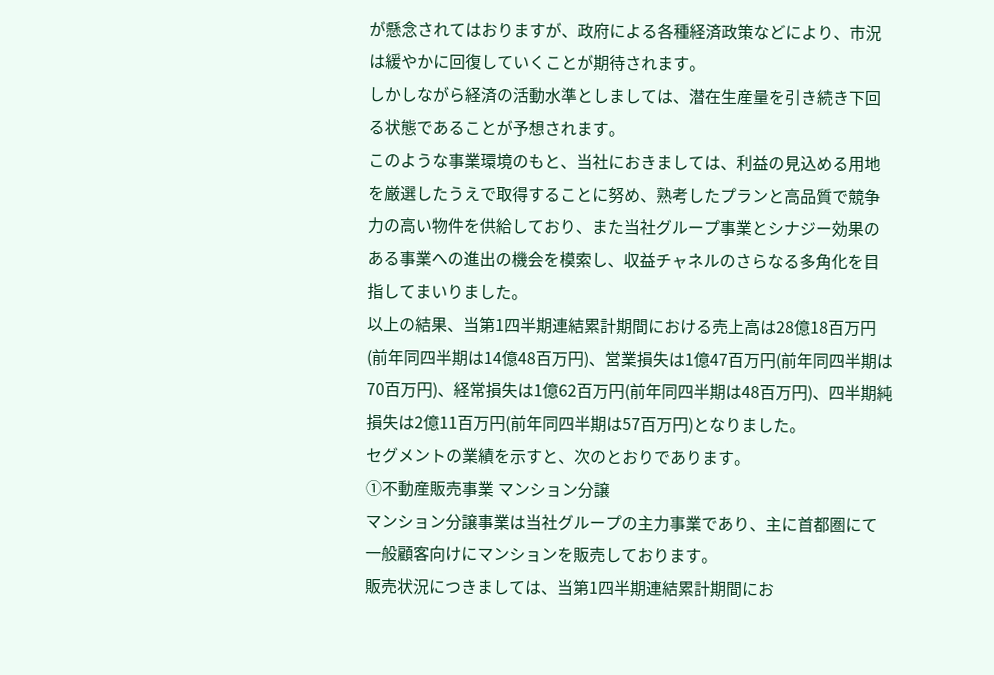が懸念されてはおりますが、政府による各種経済政策などにより、市況は緩やかに回復していくことが期待されます。
しかしながら経済の活動水準としましては、潜在生産量を引き続き下回る状態であることが予想されます。
このような事業環境のもと、当社におきましては、利益の見込める用地を厳選したうえで取得することに努め、熟考したプランと高品質で競争力の高い物件を供給しており、また当社グループ事業とシナジー効果のある事業への進出の機会を模索し、収益チャネルのさらなる多角化を目指してまいりました。
以上の結果、当第1四半期連結累計期間における売上高は28億18百万円(前年同四半期は14億48百万円)、営業損失は1億47百万円(前年同四半期は70百万円)、経常損失は1億62百万円(前年同四半期は48百万円)、四半期純損失は2億11百万円(前年同四半期は57百万円)となりました。
セグメントの業績を示すと、次のとおりであります。
①不動産販売事業 マンション分譲
マンション分譲事業は当社グループの主力事業であり、主に首都圏にて一般顧客向けにマンションを販売しております。
販売状況につきましては、当第1四半期連結累計期間にお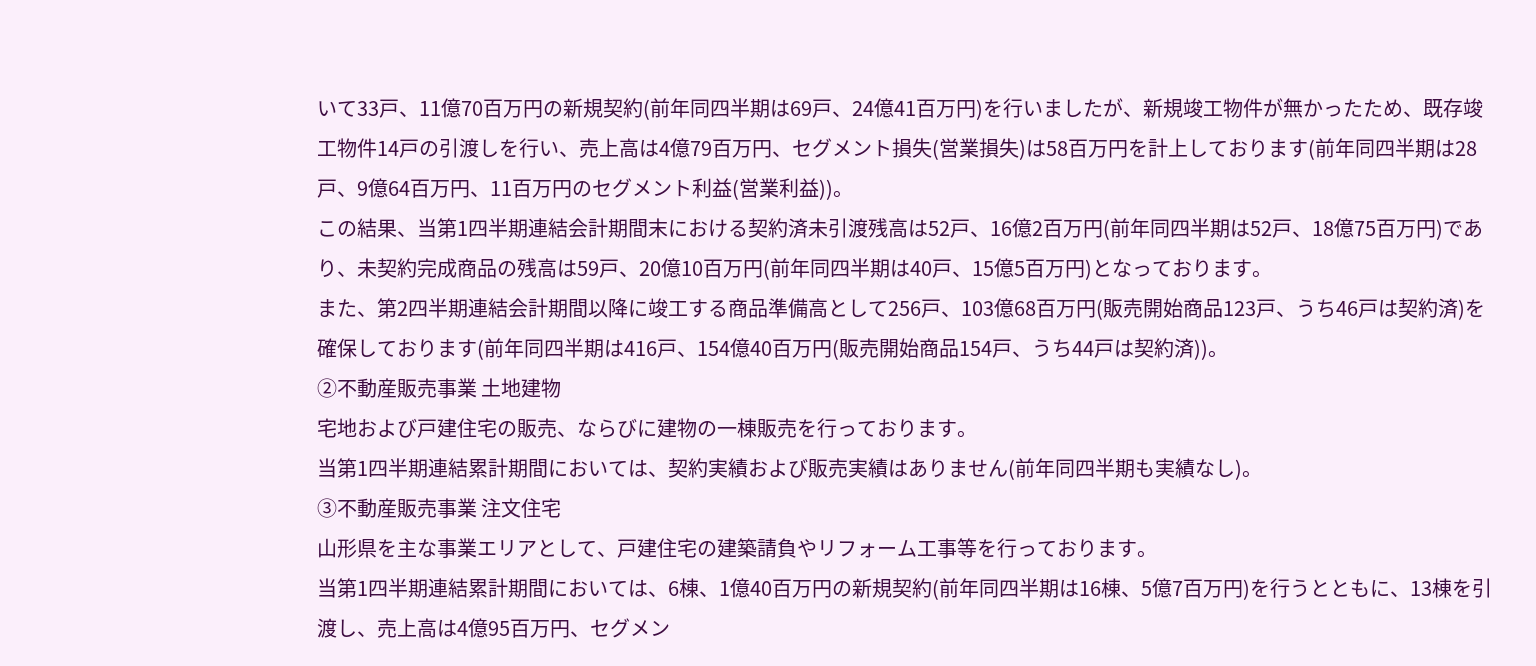いて33戸、11億70百万円の新規契約(前年同四半期は69戸、24億41百万円)を行いましたが、新規竣工物件が無かったため、既存竣工物件14戸の引渡しを行い、売上高は4億79百万円、セグメント損失(営業損失)は58百万円を計上しております(前年同四半期は28戸、9億64百万円、11百万円のセグメント利益(営業利益))。
この結果、当第1四半期連結会計期間末における契約済未引渡残高は52戸、16億2百万円(前年同四半期は52戸、18億75百万円)であり、未契約完成商品の残高は59戸、20億10百万円(前年同四半期は40戸、15億5百万円)となっております。
また、第2四半期連結会計期間以降に竣工する商品準備高として256戸、103億68百万円(販売開始商品123戸、うち46戸は契約済)を確保しております(前年同四半期は416戸、154億40百万円(販売開始商品154戸、うち44戸は契約済))。
②不動産販売事業 土地建物
宅地および戸建住宅の販売、ならびに建物の一棟販売を行っております。
当第1四半期連結累計期間においては、契約実績および販売実績はありません(前年同四半期も実績なし)。
③不動産販売事業 注文住宅
山形県を主な事業エリアとして、戸建住宅の建築請負やリフォーム工事等を行っております。
当第1四半期連結累計期間においては、6棟、1億40百万円の新規契約(前年同四半期は16棟、5億7百万円)を行うとともに、13棟を引渡し、売上高は4億95百万円、セグメン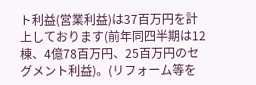ト利益(営業利益)は37百万円を計上しております(前年同四半期は12棟、4億78百万円、25百万円のセグメント利益)。(リフォーム等を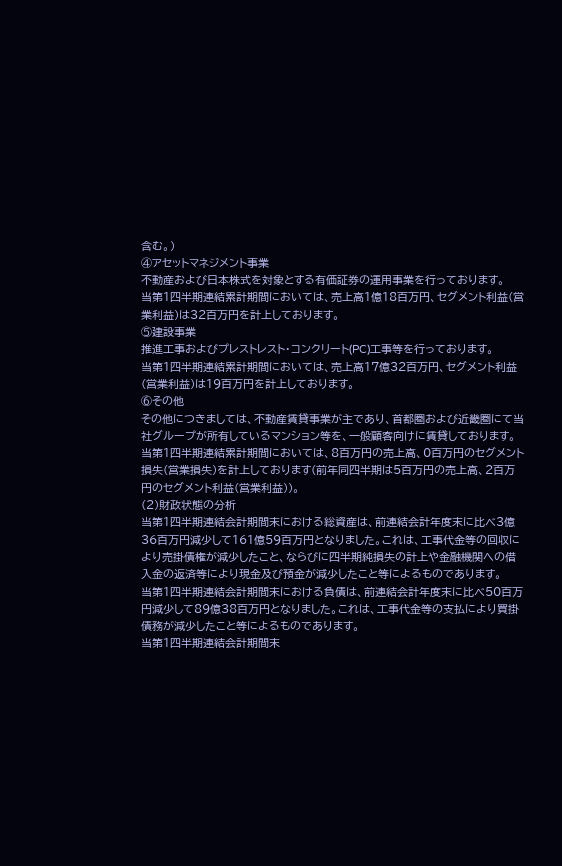含む。)
④アセットマネジメント事業
不動産および日本株式を対象とする有価証券の運用事業を行っております。
当第1四半期連結累計期間においては、売上高1億18百万円、セグメント利益(営業利益)は32百万円を計上しております。
⑤建設事業
推進工事およびプレストレスト・コンクリート(PC)工事等を行っております。
当第1四半期連結累計期間においては、売上高17億32百万円、セグメント利益(営業利益)は19百万円を計上しております。
⑥その他
その他につきましては、不動産賃貸事業が主であり、首都圏および近畿圏にて当社グループが所有しているマンション等を、一般顧客向けに賃貸しております。
当第1四半期連結累計期間においては、8百万円の売上高、0百万円のセグメント損失(営業損失)を計上しております(前年同四半期は5百万円の売上高、2百万円のセグメント利益(営業利益))。
(2)財政状態の分析
当第1四半期連結会計期間末における総資産は、前連結会計年度末に比べ3億36百万円減少して161億59百万円となりました。これは、工事代金等の回収により売掛債権が減少したこと、ならびに四半期純損失の計上や金融機関への借入金の返済等により現金及び預金が減少したこと等によるものであります。
当第1四半期連結会計期間末における負債は、前連結会計年度末に比べ50百万円減少して89億38百万円となりました。これは、工事代金等の支払により買掛債務が減少したこと等によるものであります。
当第1四半期連結会計期間末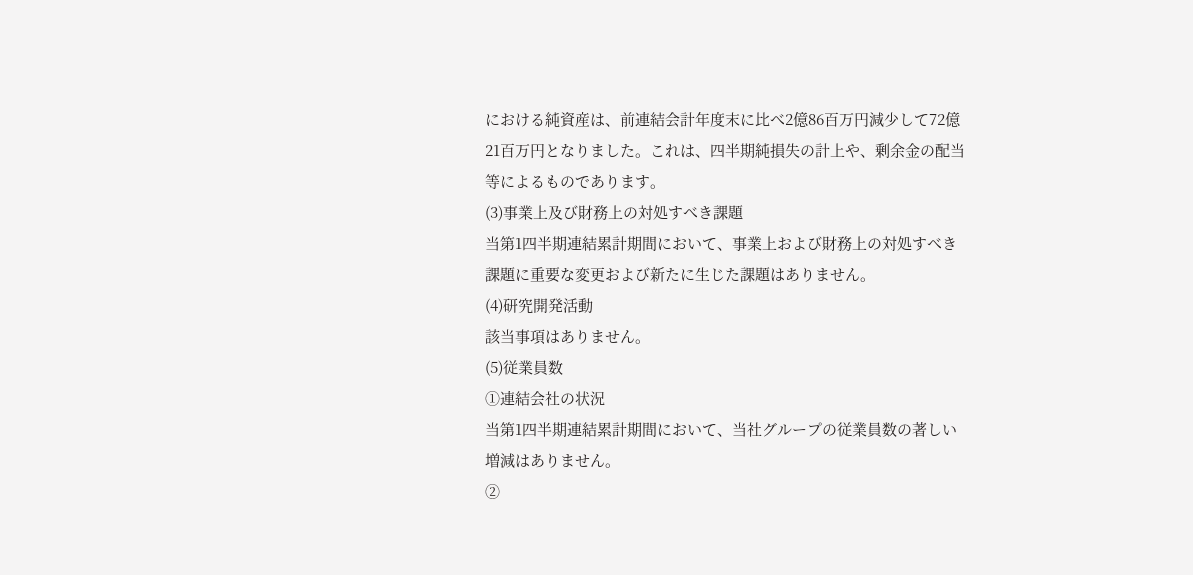における純資産は、前連結会計年度末に比べ2億86百万円減少して72億21百万円となりました。これは、四半期純損失の計上や、剰余金の配当等によるものであります。
(3)事業上及び財務上の対処すべき課題
当第1四半期連結累計期間において、事業上および財務上の対処すべき課題に重要な変更および新たに生じた課題はありません。
(4)研究開発活動
該当事項はありません。
(5)従業員数
①連結会社の状況
当第1四半期連結累計期間において、当社グループの従業員数の著しい増減はありません。
②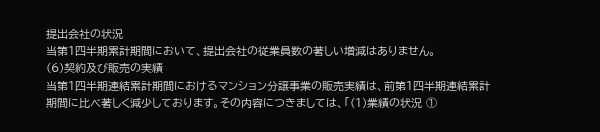提出会社の状況
当第1四半期累計期間において、提出会社の従業員数の著しい増減はありません。
(6)契約及び販売の実績
当第1四半期連結累計期間におけるマンション分譲事業の販売実績は、前第1四半期連結累計期間に比べ著しく減少しております。その内容につきましては、「(1)業績の状況 ①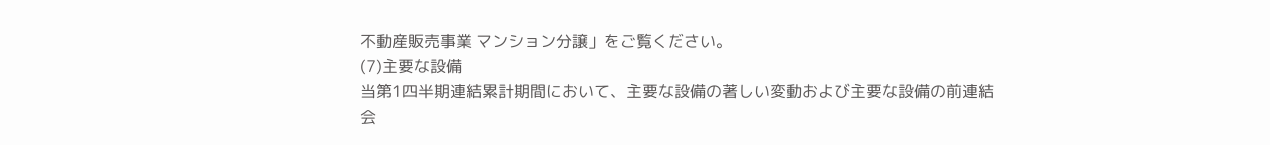不動産販売事業 マンション分譲」をご覧ください。
(7)主要な設備
当第1四半期連結累計期間において、主要な設備の著しい変動および主要な設備の前連結会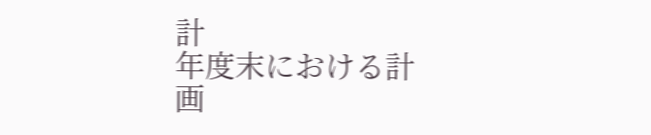計
年度末における計画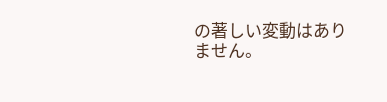の著しい変動はありません。